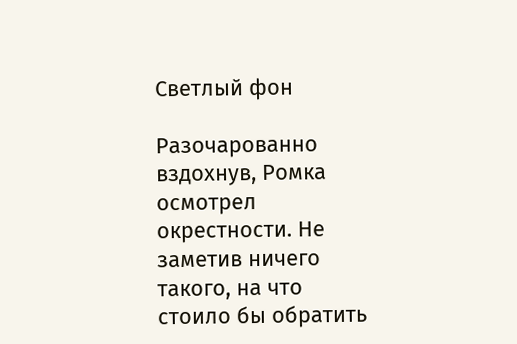Светлый фон

Разочарованно вздохнув, Ромка осмотрел окрестности. Не заметив ничего такого, на что стоило бы обратить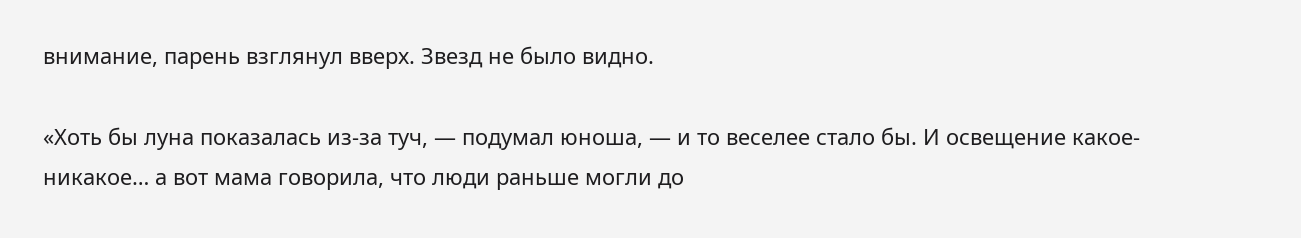внимание, парень взглянул вверх. Звезд не было видно.

«Хоть бы луна показалась из-за туч, — подумал юноша, — и то веселее стало бы. И освещение какое-никакое… а вот мама говорила, что люди раньше могли до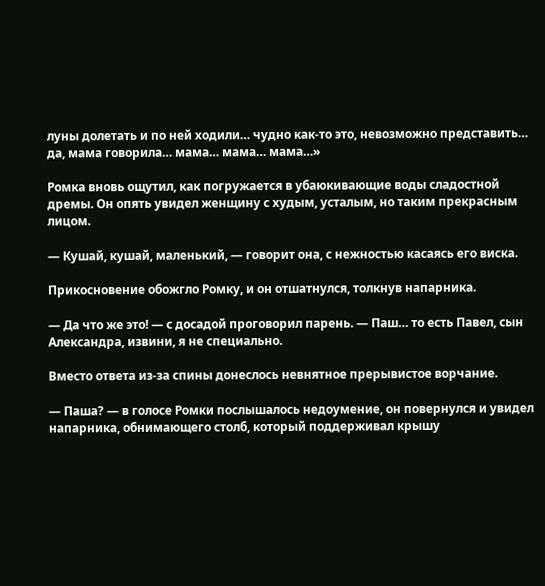луны долетать и по ней ходили… чудно как-то это, невозможно представить… да, мама говорила… мама… мама… мама…»

Ромка вновь ощутил, как погружается в убаюкивающие воды сладостной дремы. Он опять увидел женщину с худым, усталым, но таким прекрасным лицом.

― Кушай, кушай, маленький, — говорит она, с нежностью касаясь его виска.

Прикосновение обожгло Ромку, и он отшатнулся, толкнув напарника.

― Да что же это! — с досадой проговорил парень. — Паш… то есть Павел, сын Александра, извини, я не специально.

Вместо ответа из-за спины донеслось невнятное прерывистое ворчание.

― Паша? — в голосе Ромки послышалось недоумение, он повернулся и увидел напарника, обнимающего столб, который поддерживал крышу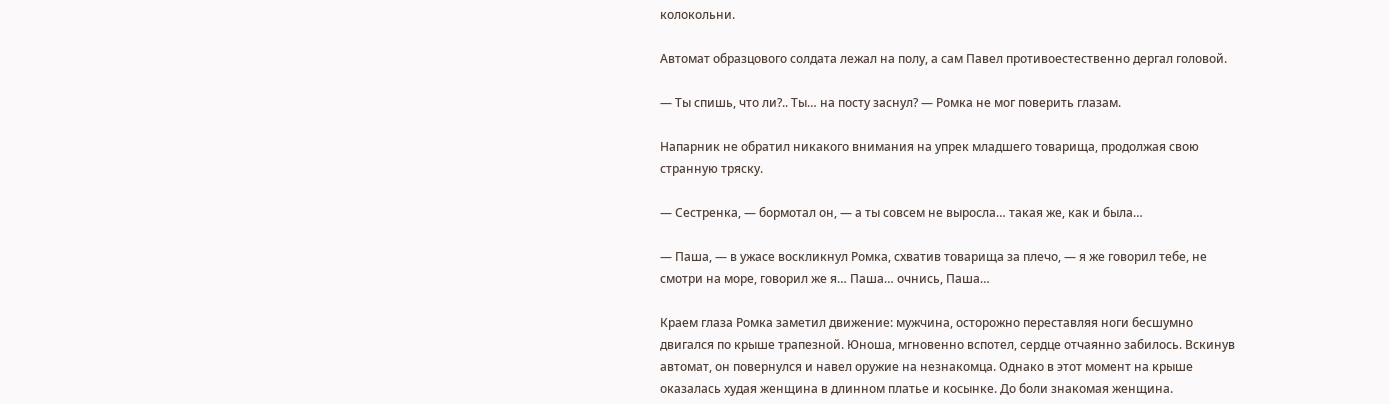колокольни.

Автомат образцового солдата лежал на полу, а сам Павел противоестественно дергал головой.

― Ты спишь, что ли?.. Ты… на посту заснул? — Ромка не мог поверить глазам.

Напарник не обратил никакого внимания на упрек младшего товарища, продолжая свою странную тряску.

― Сестренка, — бормотал он, — а ты совсем не выросла… такая же, как и была…

― Паша, — в ужасе воскликнул Ромка, схватив товарища за плечо, — я же говорил тебе, не смотри на море, говорил же я… Паша… очнись, Паша…

Краем глаза Ромка заметил движение: мужчина, осторожно переставляя ноги бесшумно двигался по крыше трапезной. Юноша, мгновенно вспотел, сердце отчаянно забилось. Вскинув автомат, он повернулся и навел оружие на незнакомца. Однако в этот момент на крыше оказалась худая женщина в длинном платье и косынке. До боли знакомая женщина.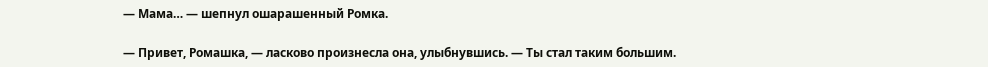― Мама… — шепнул ошарашенный Ромка.

― Привет, Ромашка, — ласково произнесла она, улыбнувшись. — Ты стал таким большим.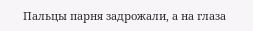Пальцы парня задрожали, а на глаза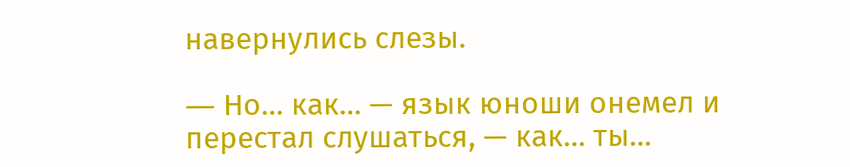навернулись слезы.

― Но… как… — язык юноши онемел и перестал слушаться, — как… ты…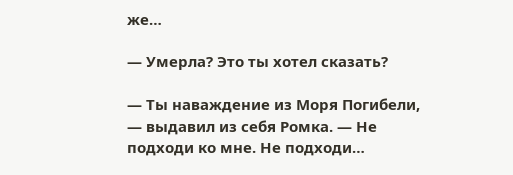же…

― Умерла? Это ты хотел сказать?

― Ты наваждение из Моря Погибели, — выдавил из себя Ромка. — Не подходи ко мне. Не подходи…